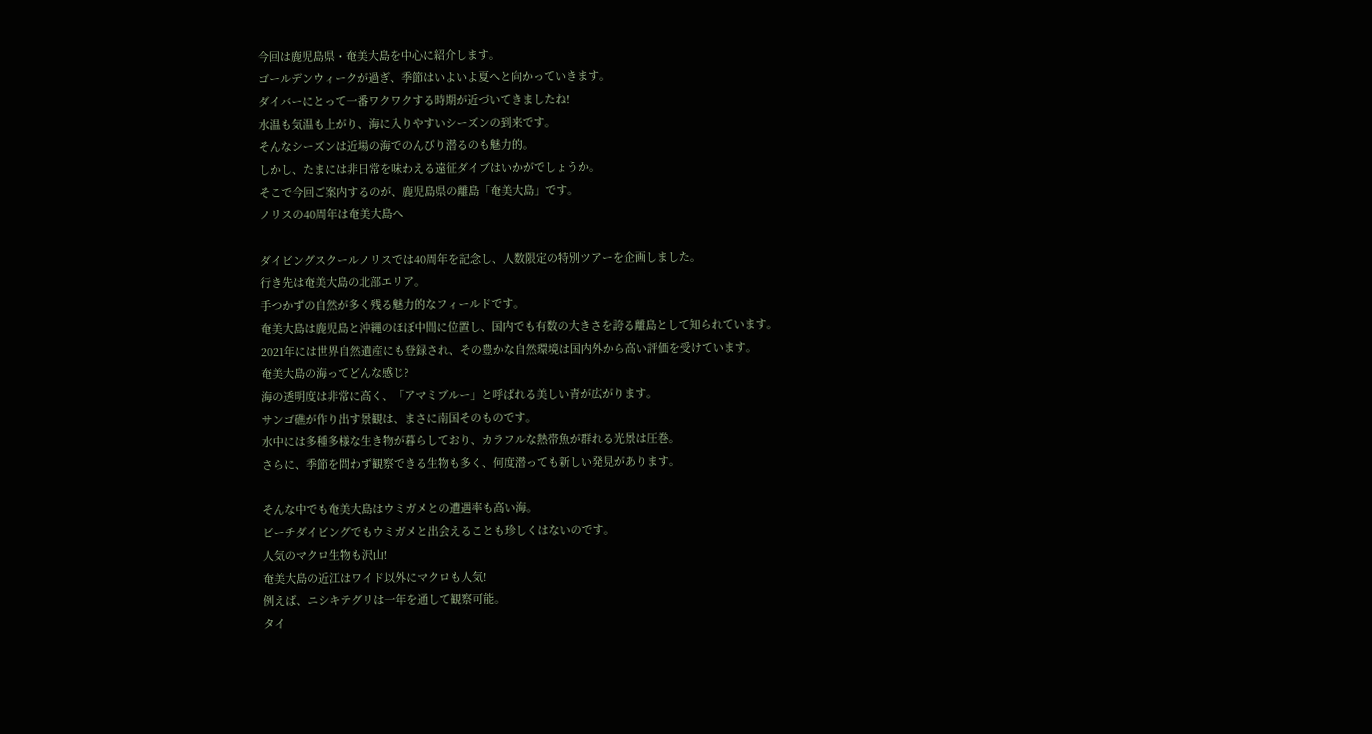今回は鹿児島県・奄美大島を中心に紹介します。
ゴールデンウィークが過ぎ、季節はいよいよ夏へと向かっていきます。
ダイバーにとって一番ワクワクする時期が近づいてきましたね!
水温も気温も上がり、海に入りやすいシーズンの到来です。
そんなシーズンは近場の海でのんびり潜るのも魅力的。
しかし、たまには非日常を味わえる遠征ダイブはいかがでしょうか。
そこで今回ご案内するのが、鹿児島県の離島「奄美大島」です。
ノリスの40周年は奄美大島へ

ダイビングスクールノリスでは40周年を記念し、人数限定の特別ツアーを企画しました。
行き先は奄美大島の北部エリア。
手つかずの自然が多く残る魅力的なフィールドです。
奄美大島は鹿児島と沖縄のほぼ中間に位置し、国内でも有数の大きさを誇る離島として知られています。
2021年には世界自然遺産にも登録され、その豊かな自然環境は国内外から高い評価を受けています。
奄美大島の海ってどんな感じ?
海の透明度は非常に高く、「アマミブルー」と呼ばれる美しい青が広がります。
サンゴ礁が作り出す景観は、まさに南国そのものです。
水中には多種多様な生き物が暮らしており、カラフルな熱帯魚が群れる光景は圧巻。
さらに、季節を問わず観察できる生物も多く、何度潜っても新しい発見があります。

そんな中でも奄美大島はウミガメとの遭遇率も高い海。
ビーチダイビングでもウミガメと出会えることも珍しくはないのです。
人気のマクロ生物も沢山!
奄美大島の近江はワイド以外にマクロも人気!
例えば、ニシキテグリは一年を通して観察可能。
タイ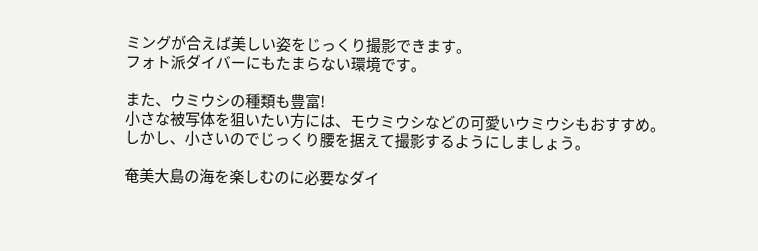ミングが合えば美しい姿をじっくり撮影できます。
フォト派ダイバーにもたまらない環境です。

また、ウミウシの種類も豊富!
小さな被写体を狙いたい方には、モウミウシなどの可愛いウミウシもおすすめ。
しかし、小さいのでじっくり腰を据えて撮影するようにしましょう。

奄美大島の海を楽しむのに必要なダイ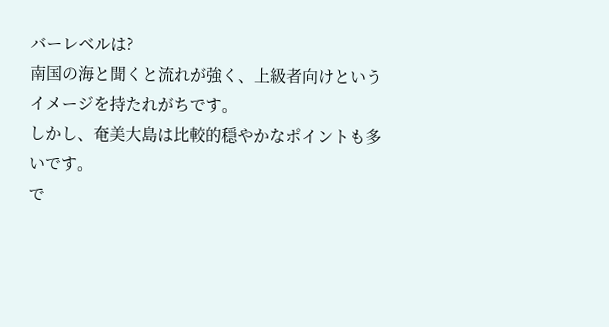バーレベルは?
南国の海と聞くと流れが強く、上級者向けというイメージを持たれがちです。
しかし、奄美大島は比較的穏やかなポイントも多いです。
で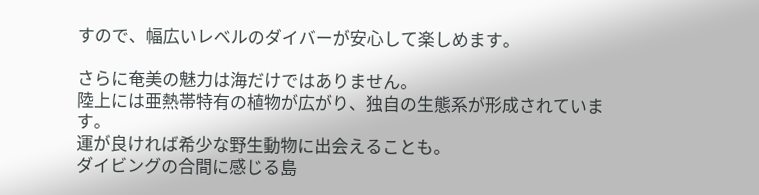すので、幅広いレベルのダイバーが安心して楽しめます。

さらに奄美の魅力は海だけではありません。
陸上には亜熱帯特有の植物が広がり、独自の生態系が形成されています。
運が良ければ希少な野生動物に出会えることも。
ダイビングの合間に感じる島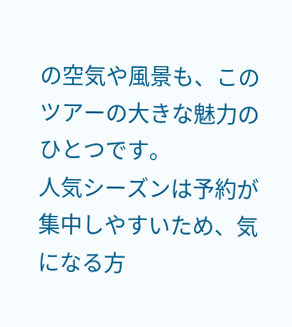の空気や風景も、このツアーの大きな魅力のひとつです。
人気シーズンは予約が集中しやすいため、気になる方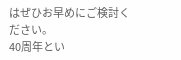はぜひお早めにご検討ください。
40周年とい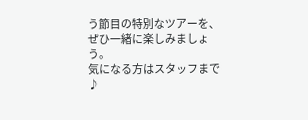う節目の特別なツアーを、ぜひ一緒に楽しみましょう。
気になる方はスタッフまで♪